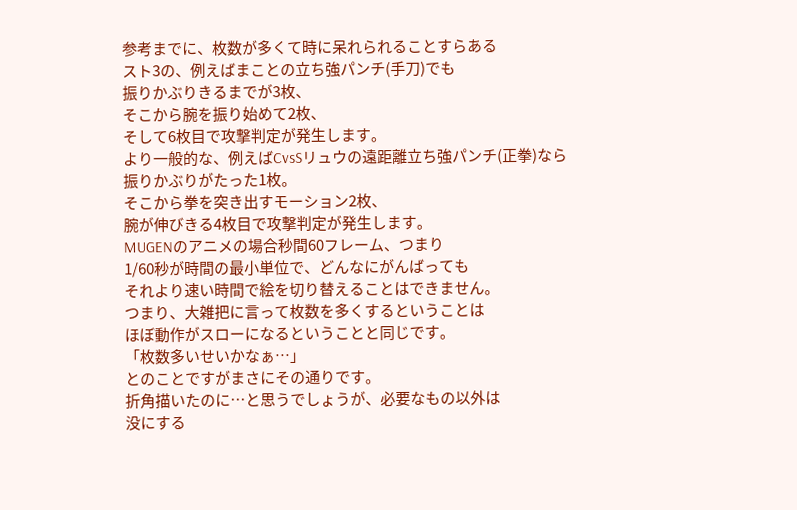参考までに、枚数が多くて時に呆れられることすらある
スト3の、例えばまことの立ち強パンチ(手刀)でも
振りかぶりきるまでが3枚、
そこから腕を振り始めて2枚、
そして6枚目で攻撃判定が発生します。
より一般的な、例えばCvsSリュウの遠距離立ち強パンチ(正拳)なら
振りかぶりがたった1枚。
そこから拳を突き出すモーション2枚、
腕が伸びきる4枚目で攻撃判定が発生します。
MUGENのアニメの場合秒間60フレーム、つまり
1/60秒が時間の最小単位で、どんなにがんばっても
それより速い時間で絵を切り替えることはできません。
つまり、大雑把に言って枚数を多くするということは
ほぼ動作がスローになるということと同じです。
「枚数多いせいかなぁ…」
とのことですがまさにその通りです。
折角描いたのに…と思うでしょうが、必要なもの以外は
没にする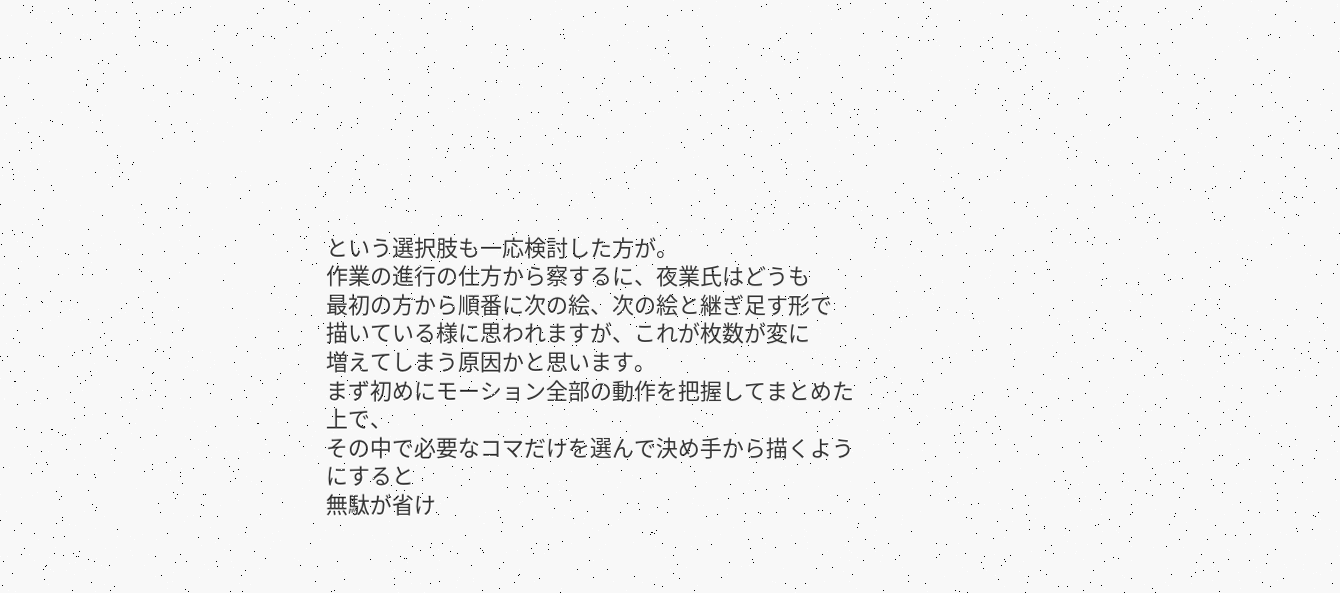という選択肢も一応検討した方が。
作業の進行の仕方から察するに、夜業氏はどうも
最初の方から順番に次の絵、次の絵と継ぎ足す形で
描いている様に思われますが、これが枚数が変に
増えてしまう原因かと思います。
まず初めにモーション全部の動作を把握してまとめた上で、
その中で必要なコマだけを選んで決め手から描くようにすると
無駄が省け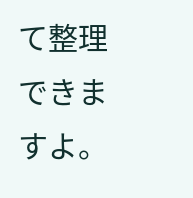て整理できますよ。